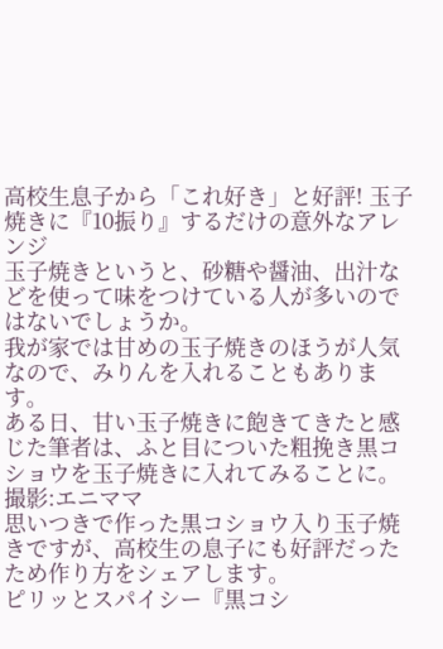高校生息子から「これ好き」と好評! 玉子焼きに『10振り』するだけの意外なアレンジ
玉子焼きというと、砂糖や醤油、出汁などを使って味をつけている人が多いのではないでしょうか。
我が家では甘めの玉子焼きのほうが人気なので、みりんを入れることもあります。
ある日、甘い玉子焼きに飽きてきたと感じた筆者は、ふと目についた粗挽き黒コショウを玉子焼きに入れてみることに。
撮影:エニママ
思いつきで作った黒コショウ入り玉子焼きですが、高校生の息子にも好評だったため作り方をシェアします。
ピリッとスパイシー『黒コシ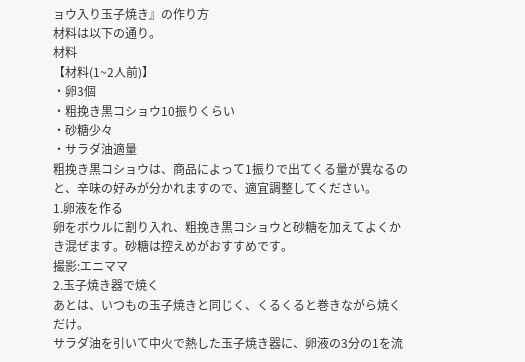ョウ入り玉子焼き』の作り方
材料は以下の通り。
材料
【材料(1~2人前)】
・卵3個
・粗挽き黒コショウ10振りくらい
・砂糖少々
・サラダ油適量
粗挽き黒コショウは、商品によって1振りで出てくる量が異なるのと、辛味の好みが分かれますので、適宜調整してください。
1.卵液を作る
卵をボウルに割り入れ、粗挽き黒コショウと砂糖を加えてよくかき混ぜます。砂糖は控えめがおすすめです。
撮影:エニママ
2.玉子焼き器で焼く
あとは、いつもの玉子焼きと同じく、くるくると巻きながら焼くだけ。
サラダ油を引いて中火で熱した玉子焼き器に、卵液の3分の1を流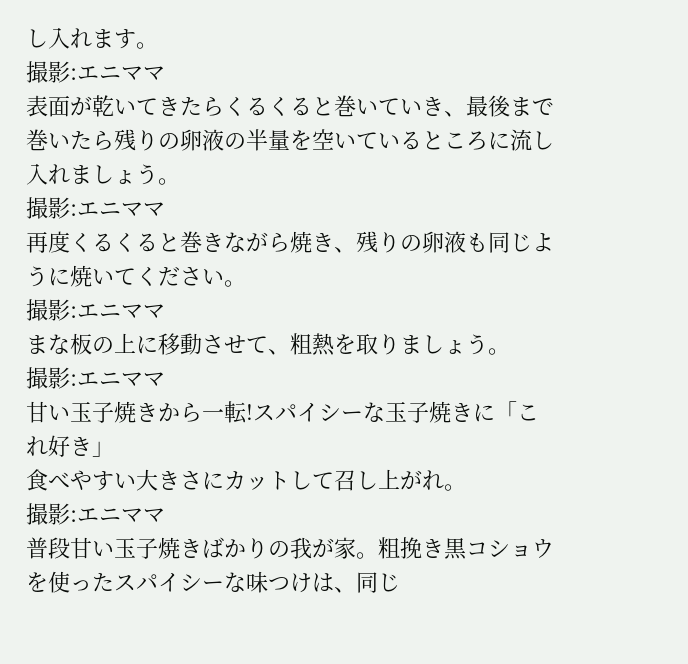し入れます。
撮影:エニママ
表面が乾いてきたらくるくると巻いていき、最後まで巻いたら残りの卵液の半量を空いているところに流し入れましょう。
撮影:エニママ
再度くるくると巻きながら焼き、残りの卵液も同じように焼いてください。
撮影:エニママ
まな板の上に移動させて、粗熱を取りましょう。
撮影:エニママ
甘い玉子焼きから一転!スパイシーな玉子焼きに「これ好き」
食べやすい大きさにカットして召し上がれ。
撮影:エニママ
普段甘い玉子焼きばかりの我が家。粗挽き黒コショウを使ったスパイシーな味つけは、同じ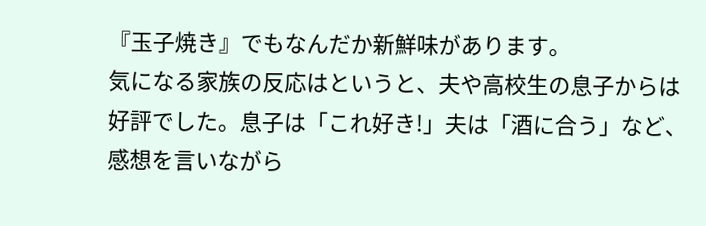『玉子焼き』でもなんだか新鮮味があります。
気になる家族の反応はというと、夫や高校生の息子からは好評でした。息子は「これ好き!」夫は「酒に合う」など、感想を言いながら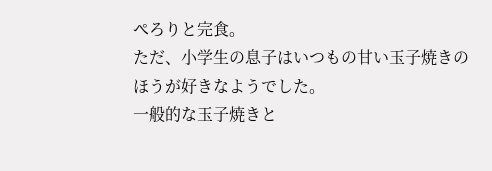ぺろりと完食。
ただ、小学生の息子はいつもの甘い玉子焼きのほうが好きなようでした。
一般的な玉子焼きと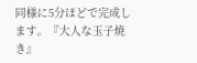同様に5分ほどで完成します。『大人な玉子焼き』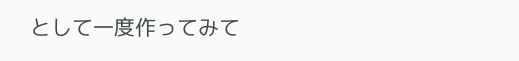として一度作ってみて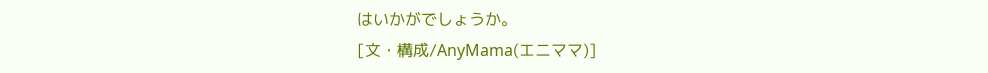はいかがでしょうか。
[文・構成/AnyMama(エニママ)]